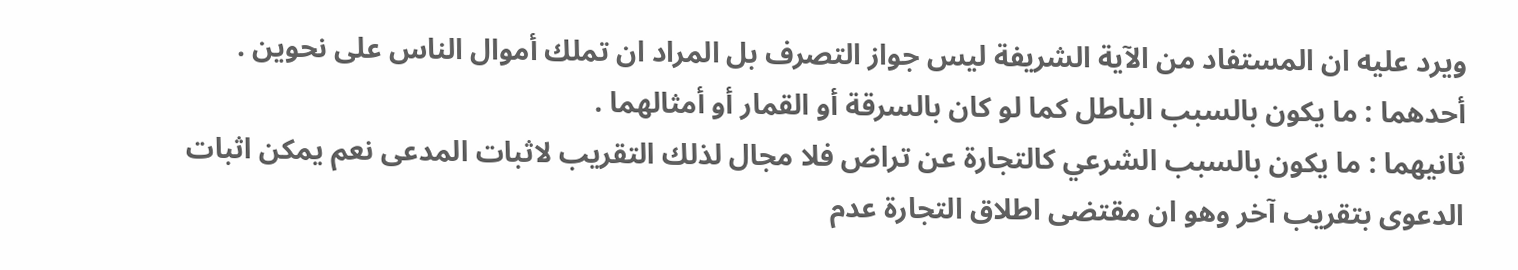ويرد عليه ان المستفاد من الآية الشريفة ليس جواز التصرف بل المراد ان تملك أموال الناس على نحوين .
أحدهما : ما يكون بالسبب الباطل كما لو كان بالسرقة أو القمار أو أمثالهما .
ثانيهما : ما يكون بالسبب الشرعي كالتجارة عن تراض فلا مجال لذلك التقريب لاثبات المدعى نعم يمكن اثبات الدعوى بتقريب آخر وهو ان مقتضى اطلاق التجارة عدم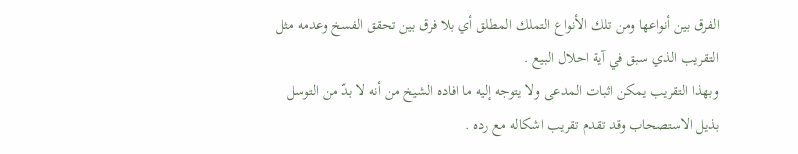الفرق بين أنواعها ومن تلك الأنواع التملك المطلق أي بلا فرق بين تحقق الفسخ وعدمه مثل التقريب الذي سبق في آية احلال البيع .
وبهذا التقريب يمكن اثبات المدعى ولا يتوجه إليه ما افاده الشيخ من أنه لا بدّ من التوسل بذيل الاستصحاب وقد تقدم تقريب اشكاله مع رده .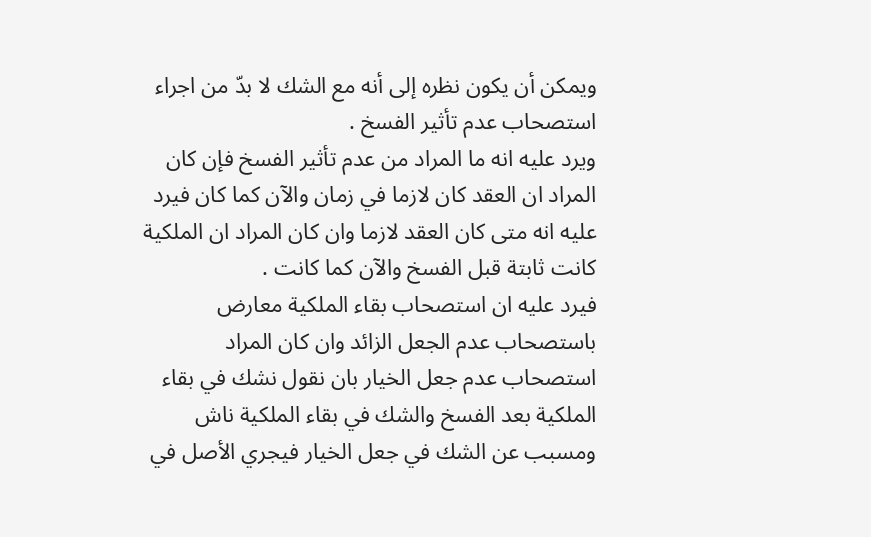ويمكن أن يكون نظره إلى أنه مع الشك لا بدّ من اجراء استصحاب عدم تأثير الفسخ .
ويرد عليه انه ما المراد من عدم تأثير الفسخ فإن كان المراد ان العقد كان لازما في زمان والآن كما كان فيرد عليه انه متى كان العقد لازما وان كان المراد ان الملكية كانت ثابتة قبل الفسخ والآن كما كانت .
فيرد عليه ان استصحاب بقاء الملكية معارض باستصحاب عدم الجعل الزائد وان كان المراد استصحاب عدم جعل الخيار بان نقول نشك في بقاء الملكية بعد الفسخ والشك في بقاء الملكية ناش ومسبب عن الشك في جعل الخيار فيجري الأصل في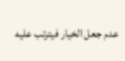عدم جعل الخيار فيترتب عليه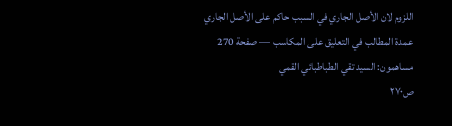اللزوم لان الأصل الجاري في السبب حاكم على الأصل الجاري
عمدة المطالب في التعليق على المكاسب — صفحة 270
مساهمون: السيد تقي الطباطبائي القمي
ص٢٧٠